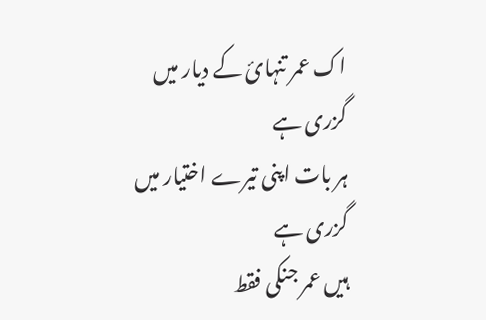اک عمر تنہائ کے دیار میں گزری ہے
ہر بات اپنی تیرے اختیار میں گزری ہے
ہیں عمر جنکی فقط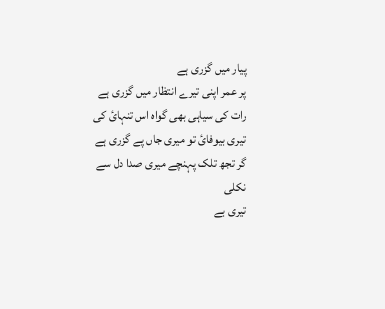پیار میں گزری ہے
پر عمر اپنی تیرے انتظار میں گزری ہے
رات کی سیاہی بھی گواہ اس تنہائ کی
تیری بیوفائ تو میری جاں پے گزری ہے
گر تجھ تلک پہنچے میری صدا دل سے نکلی
تیری بے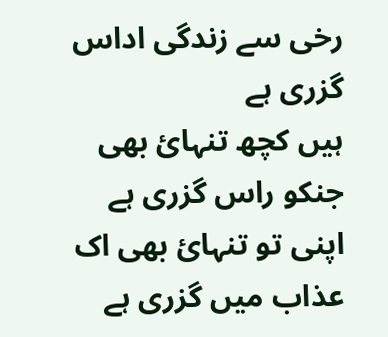رخی سے زندگی اداس گزری ہے
ہیں کچھ تنہائ بھی جنکو راس گزری ہے
اپنی تو تنہائ بھی اک عذاب میں گزری ہے